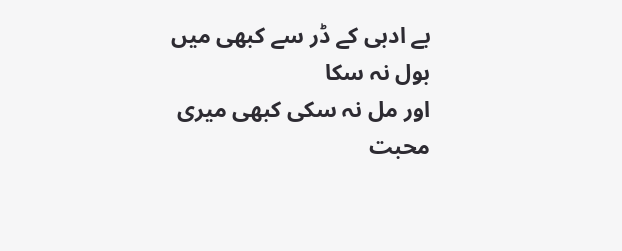بے ادبی کے ڈر سے کبھی میں بول نہ سکا
اور مل نہ سکی کبھی میری محبت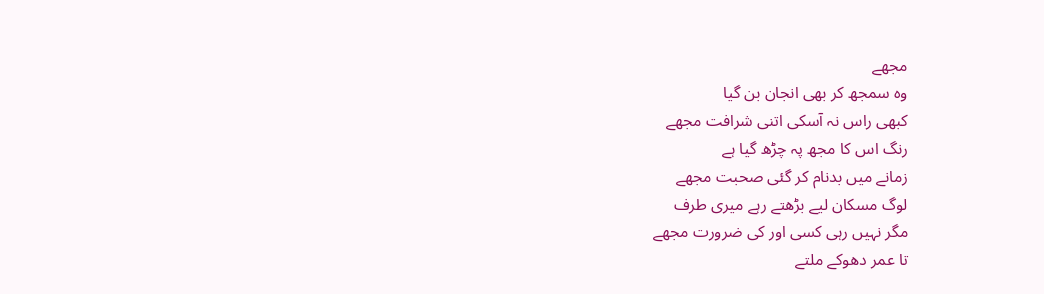مجھے
وہ سمجھ کر بھی انجان بن گیا
کبھی راس نہ آسکی اتنی شرافت مجھے
رنگ اس کا مجھ پہ چڑھ گیا ہے
زمانے میں بدنام کر گئی صحبت مجھے
لوگ مسکان لیے بڑھتے رہے میری طرف
مگر نہیں رہی کسی اور کی ضرورت مجھے
تا عمر دھوکے ملتے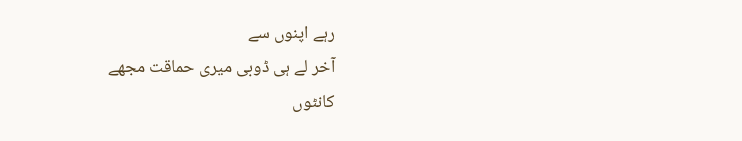رہے اپنوں سے
آخر لے ہی ڈوبی میری حماقت مجھے
کانٹوں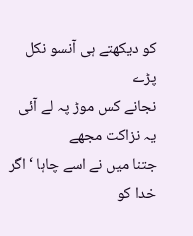کو دیکھتے ہی آنسو نکل پڑے
نجانے کس موڑ پہ لے آئی یہ نزاکت مجھے
جتنا میں نے اسے چاہا ‘اگر خدا کو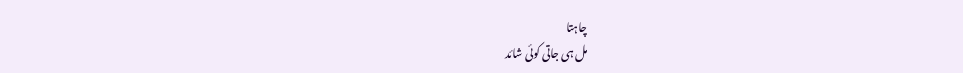چاہتا
مل ہی جاتی کوئی شائد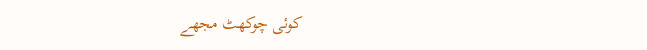کوئی چوکھٹ مجھے